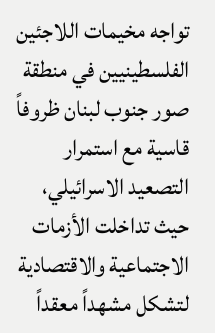تواجه مخيمات اللاجئين الفلسطينيين في منطقة صور جنوب لبنان ظروفاً قاسية مع استمرار التصعيد الاسرائيلي، حيث تداخلت الأزمات الاجتماعية والاقتصادية لتشكل مشهداً معقداً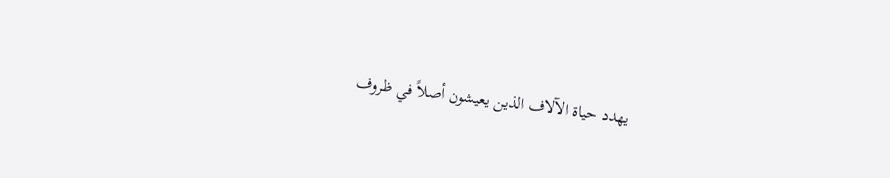يهدد حياة الآلاف الذين يعيشون أصلاً في ظروف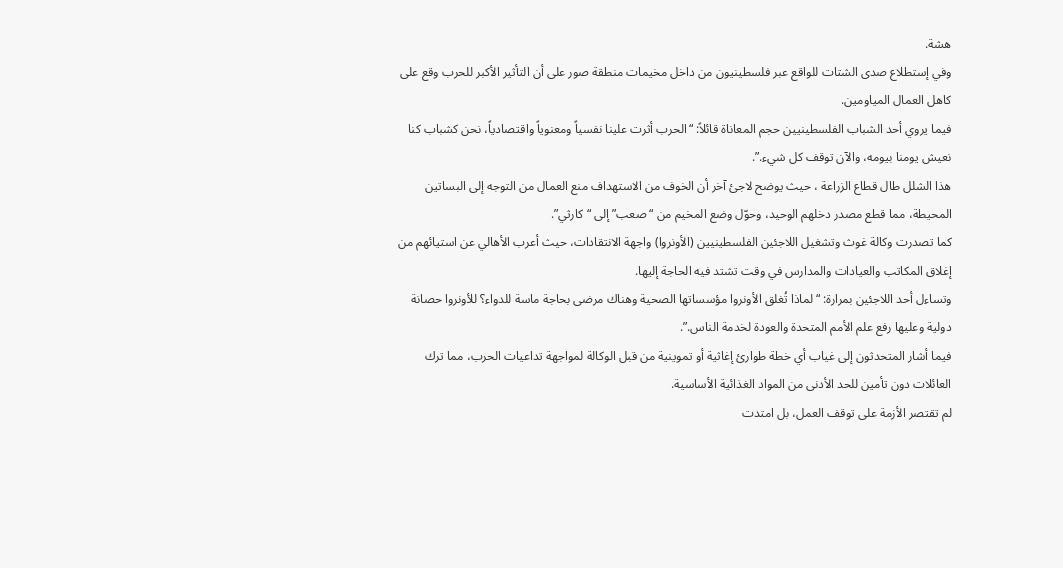هشة.
وفي إستطلاع صدى الشتات للواقع عبر فلسطينيون من داخل مخيمات منطقة صور على أن التأثير الأكبر للحرب وقع على كاهل العمال المياومين.
فيما يروي أحد الشباب الفلسطينيين حجم المعاناة قائلاً: “الحرب أثرت علينا نفسياً ومعنوياً واقتصادياً، نحن كشباب كنا نعيش يومنا بيومه، والآن توقف كل شيء.”.
هذا الشلل طال قطاع الزراعة ، حيث يوضح لاجئ آخر أن الخوف من الاستهداف منع العمال من التوجه إلى البساتين المحيطة، مما قطع مصدر دخلهم الوحيد، وحوّل وضع المخيم من “صعب” إلى “كارثي”.
كما تصدرت وكالة غوث وتشغيل اللاجئين الفلسطينيين (الأونروا) واجهة الانتقادات، حيث أعرب الأهالي عن استيائهم من إغلاق المكاتب والعيادات والمدارس في وقت تشتد فيه الحاجة إليها.
وتساءل أحد اللاجئين بمرارة: “لماذا تُغلق الأونروا مؤسساتها الصحية وهناك مرضى بحاجة ماسة للدواء؟ للأونروا حصانة دولية وعليها رفع علم الأمم المتحدة والعودة لخدمة الناس.”.
فيما أشار المتحدثون إلى غياب أي خطة طوارئ إغاثية أو تموينية من قبل الوكالة لمواجهة تداعيات الحرب، مما ترك العائلات دون تأمين للحد الأدنى من المواد الغذائية الأساسية.
لم تقتصر الأزمة على توقف العمل، بل امتدت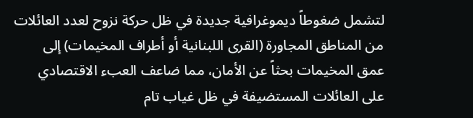لتشمل ضغوطاً ديموغرافية جديدة في ظل حركة نزوح لعدد العائلات من المناطق المجاورة (القرى اللبنانية أو أطراف المخيمات) إلى عمق المخيمات بحثاً عن الأمان، مما ضاعف العبء الاقتصادي على العائلات المستضيفة في ظل غياب تام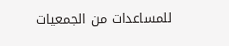للمساعدات من الجمعيات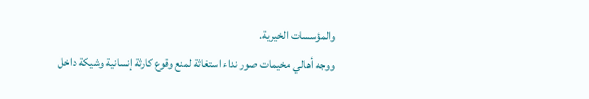والمؤسسات الخيرية.
ووجه أهالي مخيمات صور نداء استغاثة لمنع وقوع كارثة إنسانية وشيكة داخل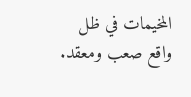المخيمات في ظل واقع صعب ومعقد.